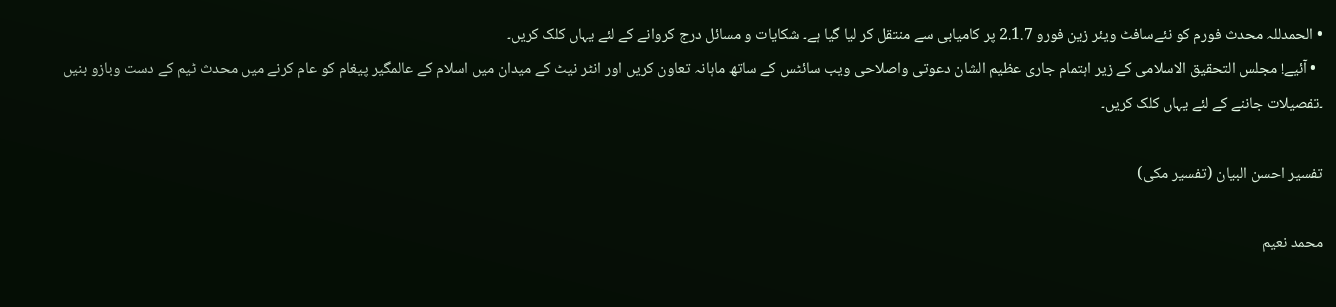• الحمدللہ محدث فورم کو نئےسافٹ ویئر زین فورو 2.1.7 پر کامیابی سے منتقل کر لیا گیا ہے۔ شکایات و مسائل درج کروانے کے لئے یہاں کلک کریں۔
  • آئیے! مجلس التحقیق الاسلامی کے زیر اہتمام جاری عظیم الشان دعوتی واصلاحی ویب سائٹس کے ساتھ ماہانہ تعاون کریں اور انٹر نیٹ کے میدان میں اسلام کے عالمگیر پیغام کو عام کرنے میں محدث ٹیم کے دست وبازو بنیں ۔تفصیلات جاننے کے لئے یہاں کلک کریں۔

تفسیر احسن البیان (تفسیر مکی)

محمد نعیم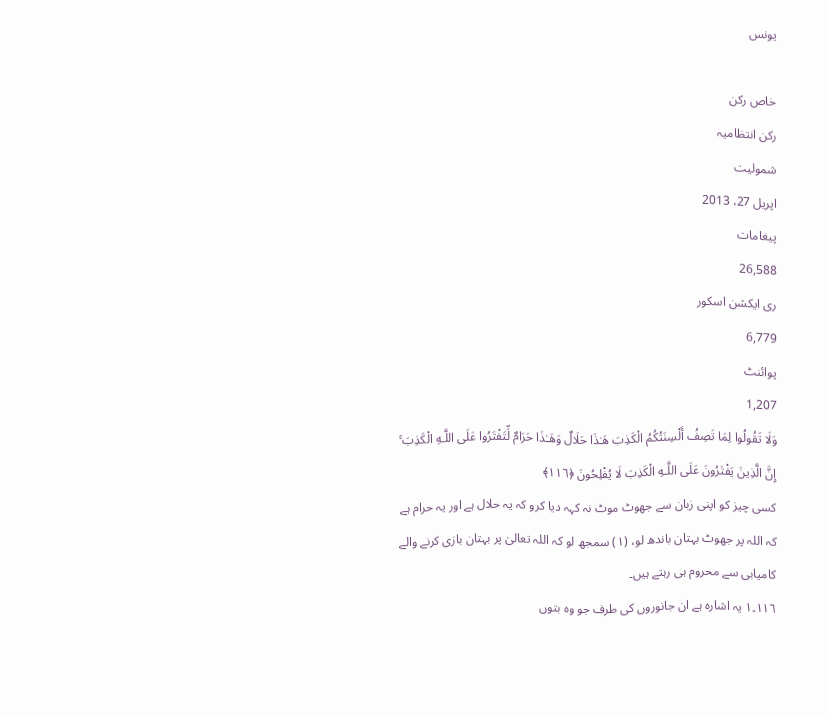یونس

خاص رکن
رکن انتظامیہ
شمولیت
اپریل 27، 2013
پیغامات
26,588
ری ایکشن اسکور
6,779
پوائنٹ
1,207
وَلَا تَقُولُوا لِمَا تَصِفُ أَلْسِنَتُكُمُ الْكَذِبَ هَـٰذَا حَلَالٌ وَهَـٰذَا حَرَ‌امٌ لِّتَفْتَرُ‌وا عَلَى اللَّـهِ الْكَذِبَ ۚ إِنَّ الَّذِينَ يَفْتَرُ‌ونَ عَلَى اللَّـهِ الْكَذِبَ لَا يُفْلِحُونَ ﴿١١٦﴾
کسی چیز کو اپنی زبان سے جھوٹ موٹ نہ کہہ دیا کرو کہ یہ حلال ہے اور یہ حرام ہے کہ اللہ پر جھوٹ بہتان باندھ لو، (١) سمجھ لو کہ اللہ تعالیٰ پر بہتان بازی کرنے والے کامیابی سے محروم ہی رہتے ہیں۔
١١٦۔١ یہ اشارہ ہے ان جانوروں کی طرف جو وہ بتوں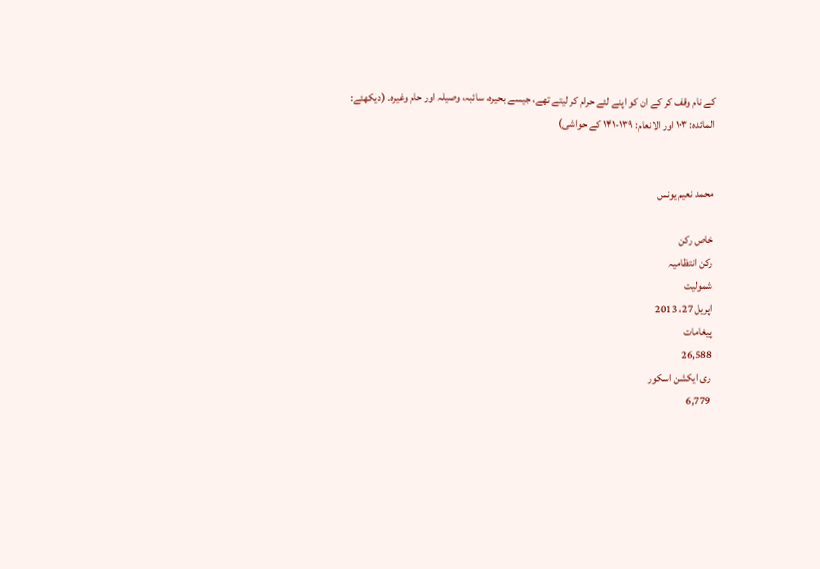کے نام وقف کر کے ان کو اپنے لئے حرام کر لیتے تھے، جیسے بحیرہ، سائبہ، وصیلہ اور حام وغیرہ۔ (دیکھئے: المائدہ: ۱۰۳ اور الانعام: ۱۳۹-۱۴۱ کے حواشی)


محمد نعیم یونس

خاص رکن
رکن انتظامیہ
شمولیت
اپریل 27، 2013
پیغامات
26,588
ری ایکشن اسکور
6,779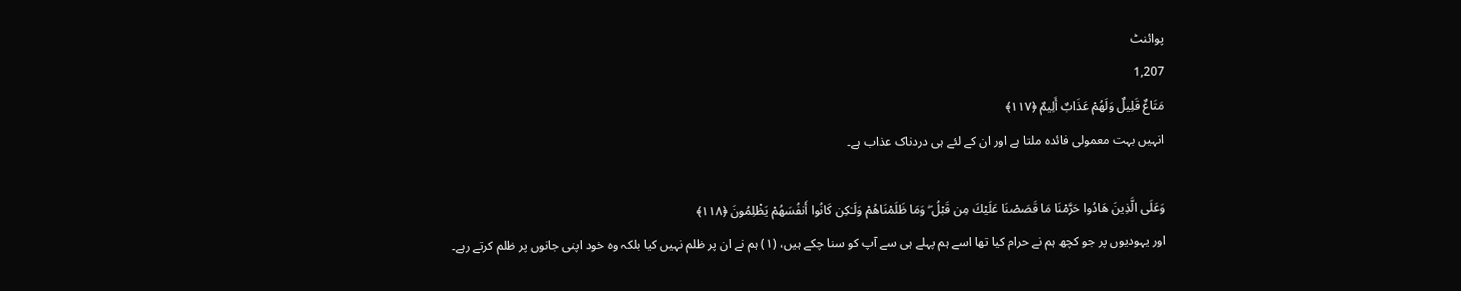پوائنٹ
1,207
مَتَاعٌ قَلِيلٌ وَلَهُمْ عَذَابٌ أَلِيمٌ ﴿١١٧﴾
انہیں بہت معمولی فائدہ ملتا ہے اور ان کے لئے ہی دردناک عذاب ہے۔

وَعَلَى الَّذِينَ هَادُوا حَرَّ‌مْنَا مَا قَصَصْنَا عَلَيْكَ مِن قَبْلُ ۖ وَمَا ظَلَمْنَاهُمْ وَلَـٰكِن كَانُوا أَنفُسَهُمْ يَظْلِمُونَ ﴿١١٨﴾
اور یہودیوں پر جو کچھ ہم نے حرام کیا تھا اسے ہم پہلے ہی سے آپ کو سنا چکے ہیں، (١) ہم نے ان پر ظلم نہیں کیا بلکہ وہ خود اپنی جانوں پر ظلم کرتے رہے۔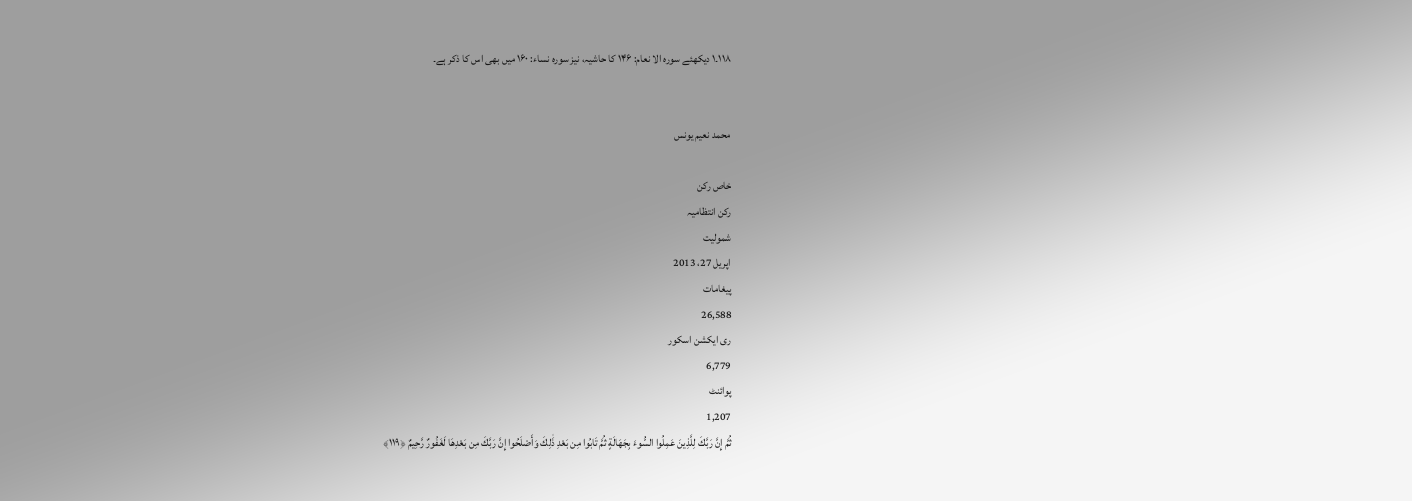١١٨۔١ دیکھئے سورہ الا نعام: ۱۴۶ کا حاشیہ، نیز سورہ نساء: ۱۶۰ میں بھی اس کا ذکر ہے۔


محمد نعیم یونس

خاص رکن
رکن انتظامیہ
شمولیت
اپریل 27، 2013
پیغامات
26,588
ری ایکشن اسکور
6,779
پوائنٹ
1,207
ثُمَّ إِنَّ رَ‌بَّكَ لِلَّذِينَ عَمِلُوا السُّوءَ بِجَهَالَةٍ ثُمَّ تَابُوا مِن بَعْدِ ذَٰلِكَ وَأَصْلَحُوا إِنَّ رَ‌بَّكَ مِن بَعْدِهَا لَغَفُورٌ‌ رَّ‌حِيمٌ ﴿١١٩﴾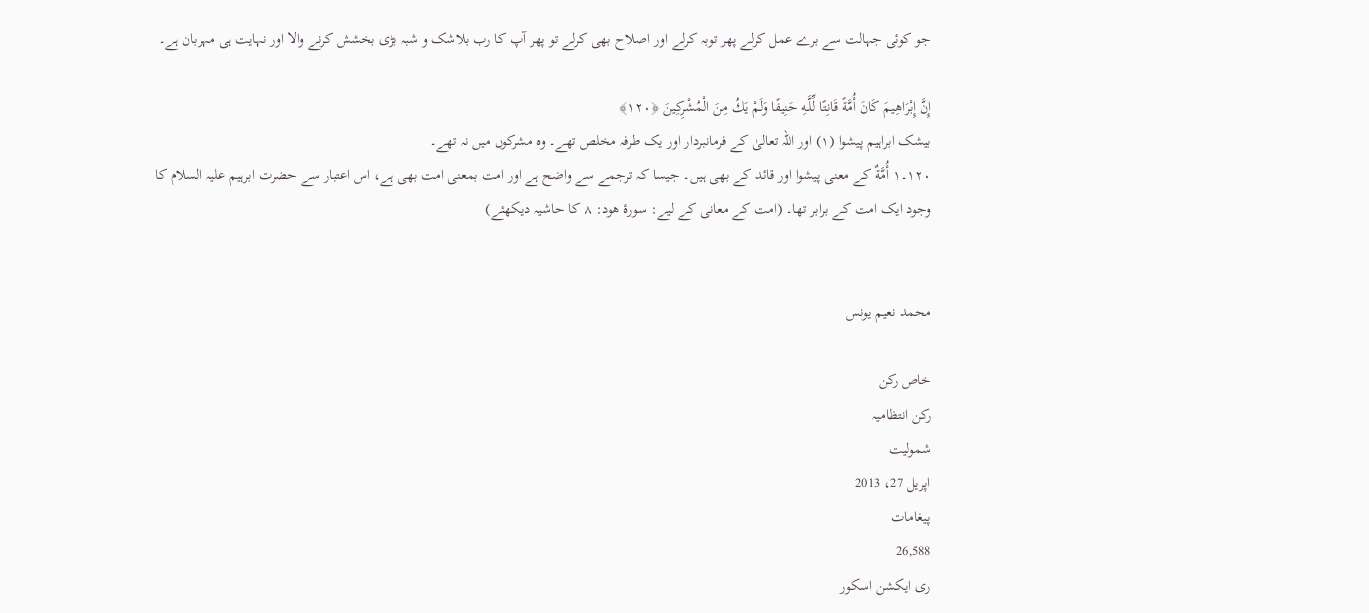جو کوئی جہالت سے برے عمل کرلے پھر توبہ کرلے اور اصلاح بھی کرلے تو پھر آپ کا رب بلاشک و شبہ بڑی بخشش کرنے والا اور نہایت ہی مہربان ہے۔

إِنَّ إِبْرَ‌اهِيمَ كَانَ أُمَّةً قَانِتًا لِّلَّـهِ حَنِيفًا وَلَمْ يَكُ مِنَ الْمُشْرِ‌كِينَ ﴿١٢٠﴾
بیشک ابراہیم پیشوا (١) اور اللہ تعالیٰ کے فرمانبردار اور یک طرفہ مخلص تھے۔ وہ مشرکوں میں نہ تھے۔
١٢٠۔١ أُمَّةٌ کے معنی پیشوا اور قائد کے بھی ہیں۔ جیسا کہ ترجمے سے واضح ہے اور امت بمعنی امت بھی ہے، اس اعتبار سے حضرت ابرہیم عليہ السلام کا وجود ایک امت کے برابر تھا۔ (امت کے معانی کے لیے: سورۂ ھود: ۸ کا حاشیہ دیکھئے)


محمد نعیم یونس

خاص رکن
رکن انتظامیہ
شمولیت
اپریل 27، 2013
پیغامات
26,588
ری ایکشن اسکور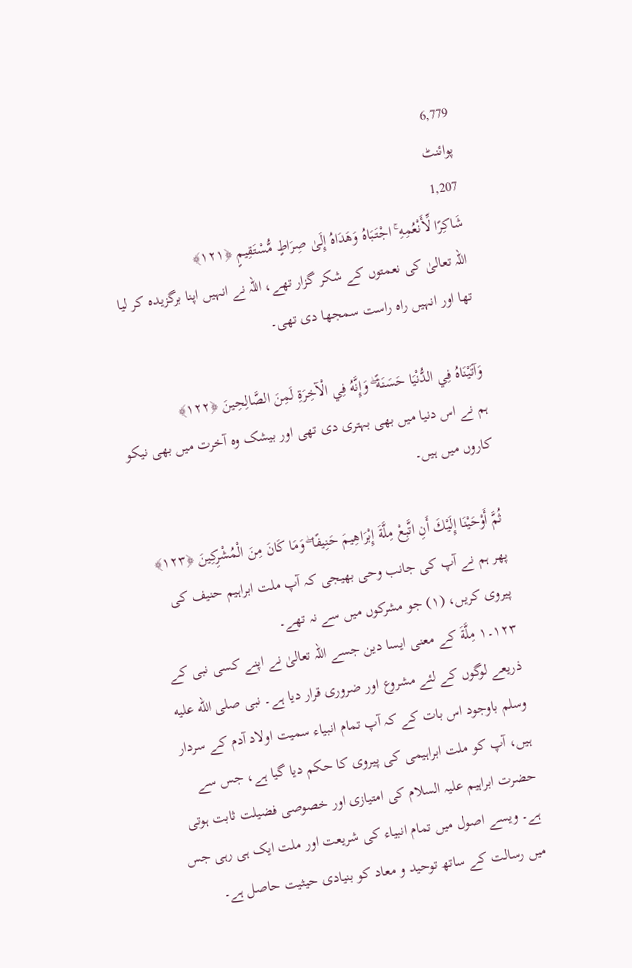6,779
پوائنٹ
1,207
شَاكِرً‌ا لِّأَنْعُمِهِ ۚ اجْتَبَاهُ وَهَدَاهُ إِلَىٰ صِرَ‌اطٍ مُّسْتَقِيمٍ ﴿١٢١﴾
اللہ تعالیٰ کی نعمتوں کے شکر گزار تھے، اللہ نے انہیں اپنا برگزیدہ کر لیا تھا اور انہیں راہ راست سمجھا دی تھی۔

وَآتَيْنَاهُ فِي الدُّنْيَا حَسَنَةً ۖ وَإِنَّهُ فِي الْآخِرَ‌ةِ لَمِنَ الصَّالِحِينَ ﴿١٢٢﴾
ہم نے اس دنیا میں بھی بہتری دی تھی اور بیشک وہ آخرت میں بھی نیکو کاروں میں ہیں۔

ثُمَّ أَوْحَيْنَا إِلَيْكَ أَنِ اتَّبِعْ مِلَّةَ إِبْرَ‌اهِيمَ حَنِيفًا ۖ وَمَا كَانَ مِنَ الْمُشْرِ‌كِينَ ﴿١٢٣﴾
پھر ہم نے آپ کی جانب وحی بھیجی کہ آپ ملت ابراہیم حنیف کی پیروی کریں، (١) جو مشرکوں میں سے نہ تھے۔
١٢٣۔١ مِلَّةَ کے معنی ایسا دین جسے اللہ تعالیٰ نے اپنے کسی نبی کے ذریعے لوگوں کے لئے مشروع اور ضروری قرار دیا ہے۔ نبی صلى الله عليه وسلم باوجود اس بات کے کہ آپ تمام انبیاء سمیت اولاد آدم کے سردار ہیں، آپ کو ملت ابراہیمی کی پیروی کا حکم دیا گیا ہے، جس سے حضرت ابراہیم عليہ السلام کی امتیازی اور خصوصی فضیلت ثابت ہوتی ہے۔ ویسے اصول میں تمام انبیاء کی شریعت اور ملت ایک ہی رہی جس میں رسالت کے ساتھ توحید و معاد کو بنیادی حیثیت حاصل ہے۔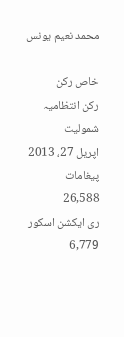محمد نعیم یونس

خاص رکن
رکن انتظامیہ
شمولیت
اپریل 27، 2013
پیغامات
26,588
ری ایکشن اسکور
6,779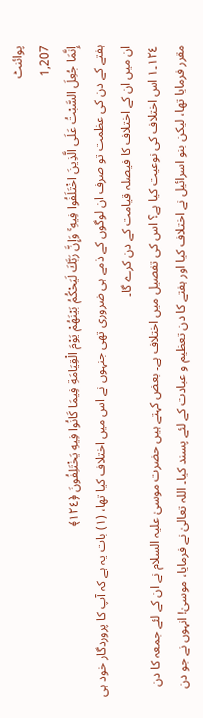پوائنٹ
1,207
إِنَّمَا جُعِلَ السَّبْتُ عَلَى الَّذِينَ اخْتَلَفُوا فِيهِ ۚ وَإِنَّ رَ‌بَّكَ لَيَحْكُمُ بَيْنَهُمْ يَوْمَ الْقِيَامَةِ فِيمَا كَانُوا فِيهِ يَخْتَلِفُونَ ﴿١٢٤﴾
ہفتے کے دن کی عظمت تو صرف ان لوگوں کے ذمے ہی ضروری تھی جنہوں نے اس میں اختلاف کیا تھا، (١) بات یہ ہے کہ آپ کا پروردگار خود ہی ان میں ان کے اختلاف کا فیصلہ قیامت کے دن کرے گا۔
١٢٤۔١ اس اختلاف کی نوعیت کیا ہے؟ اس کی تفصیل میں اختلاف ہے۔ بعض کہتے ہیں حضرت موسیٰ عليہ السلام نے ان کے لئے جمعہ کا دن مقرر فرمایا تھا، لیکن بنو اسرائیل نے اختلاف کیا اور ہفتے کا دن تعظیم و عبادت کے لئے پسند کیا۔ اللہ تعالیٰ نے فرمایا، موسیٰ! انہوں نے جو دن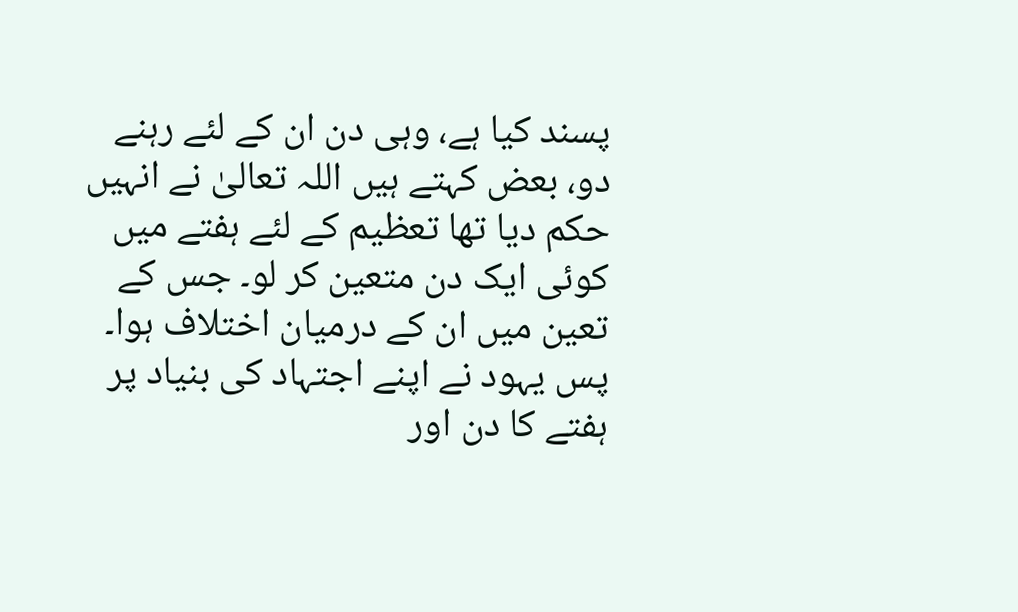پسند کیا ہے، وہی دن ان کے لئے رہنے دو، بعض کہتے ہیں اللہ تعالیٰ نے انہیں حکم دیا تھا تعظیم کے لئے ہفتے میں کوئی ایک دن متعین کر لو۔ جس کے تعین میں ان کے درمیان اختلاف ہوا۔ پس یہود نے اپنے اجتہاد کی بنیاد پر ہفتے کا دن اور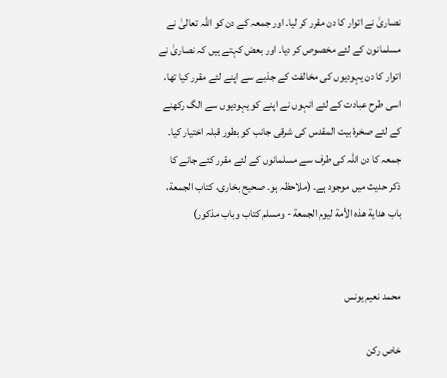نصاریٰ نے اتوار کا دن مقرر کر لیا۔ اور جمعہ کے دن کو اللہ تعالیٰ نے مسلمانون کے لئے مخصوص کر دیا۔ اور بعض کہتے ہیں کہ نصاریٰ نے اتوار کا دن یہودیوں کی مخالفت کے جذبے سے اپنے لئے مقرر کیا تھا، اسی طرح عبادت کے لئے انہوں نے اپنے کو یہودیوں سے الگ رکھنے کے لئے صخرۂ بیت المقدس کی شرقی جانب کو بطور قبلہ اختیار کیا۔ جمعہ کا دن اللہ کی طرف سے مسلمانوں کے لئے مقرر کئے جانے کا ذکر حدیث میں موجود ہے۔ (ملاحظہ ہو۔ صحيح بخاری، كتاب الجمعة، باب هداية هذه الأمة ليوم الجمعة - ومسلم كتاب وباب مذكور)


محمد نعیم یونس

خاص رکن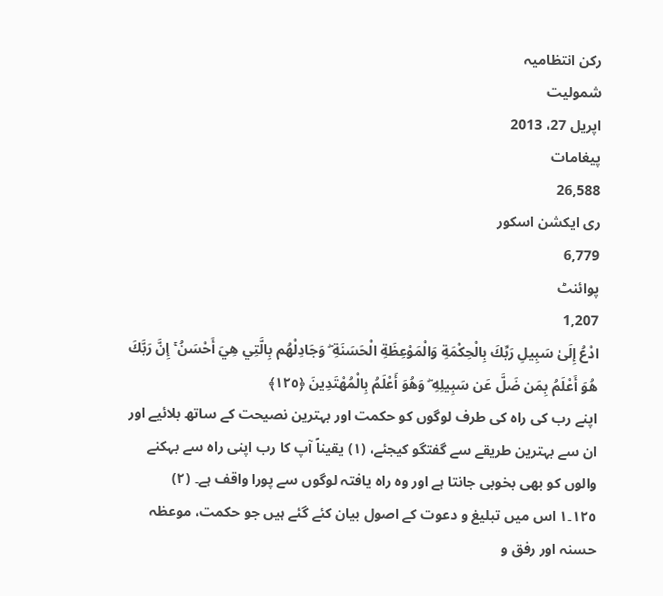رکن انتظامیہ
شمولیت
اپریل 27، 2013
پیغامات
26,588
ری ایکشن اسکور
6,779
پوائنٹ
1,207
ادْعُ إِلَىٰ سَبِيلِ رَ‌بِّكَ بِالْحِكْمَةِ وَالْمَوْعِظَةِ الْحَسَنَةِ ۖ وَجَادِلْهُم بِالَّتِي هِيَ أَحْسَنُ ۚ إِنَّ رَ‌بَّكَ هُوَ أَعْلَمُ بِمَن ضَلَّ عَن سَبِيلِهِ ۖ وَهُوَ أَعْلَمُ بِالْمُهْتَدِينَ ﴿١٢٥﴾
اپنے رب کی راہ کی طرف لوگوں کو حکمت اور بہترین نصیحت کے ساتھ بلائیے اور ان سے بہترین طریقے سے گفتگو کیجئے، (١) یقیناً آپ کا رب اپنی راہ سے بہکنے والوں کو بھی بخوبی جانتا ہے اور وہ راہ یافتہ لوگوں سے پورا واقف ہے۔ (٢)
١٢٥۔١ اس میں تبلیغ و دعوت کے اصول بیان کئے گئے ہیں جو حکمت، موعظہ حسنہ اور رفق و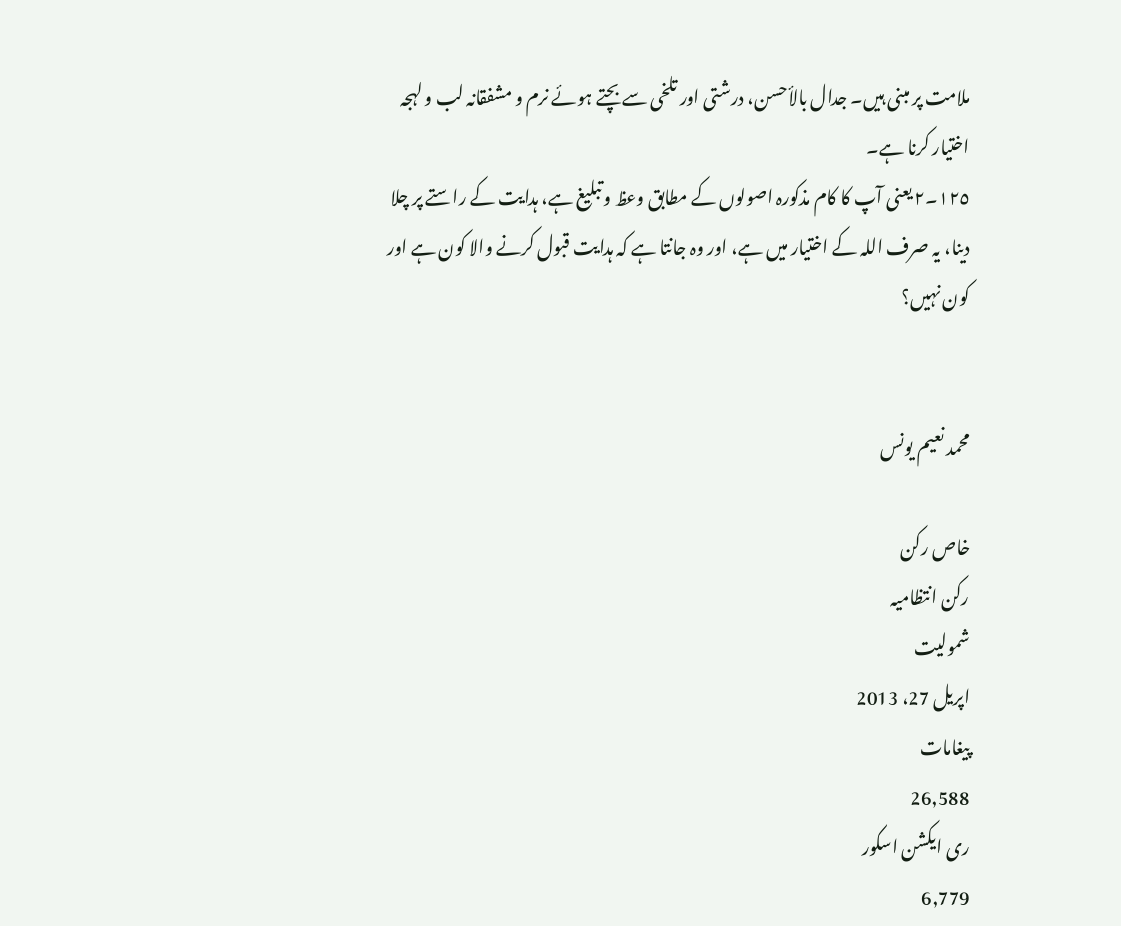ملامت پر مبنی ہیں۔ جدال بالأحسن، درشتی اور تلخی سے بچتے ہوئے نرم و مشفقانہ لب و لہجہ اختیار کرنا ہے۔
١٢٥۔٢ یعنی آپ کا کام مذکورہ اصولوں کے مطابق وعظ و تبلیغ ہے، ہدایت کے راستے پر چلا دینا، یہ صرف اللہ کے اختیار میں ہے، اور وہ جانتا ہے کہ ہدایت قبول کرنے والا کون ہے اور کون نہیں؟


محمد نعیم یونس

خاص رکن
رکن انتظامیہ
شمولیت
اپریل 27، 2013
پیغامات
26,588
ری ایکشن اسکور
6,779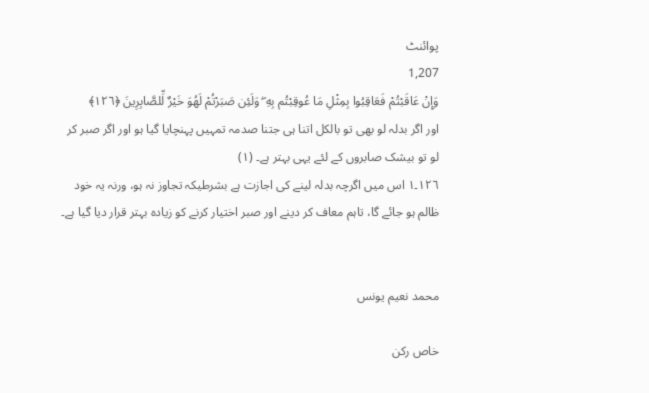پوائنٹ
1,207
وَإِنْ عَاقَبْتُمْ فَعَاقِبُوا بِمِثْلِ مَا عُوقِبْتُم بِهِ ۖ وَلَئِن صَبَرْ‌تُمْ لَهُوَ خَيْرٌ‌ لِّلصَّابِرِ‌ينَ ﴿١٢٦﴾
اور اگر بدلہ لو بھی تو بالکل اتنا ہی جتنا صدمہ تمہیں پہنچایا گیا ہو اور اگر صبر کر لو تو بیشک صابروں کے لئے یہی بہتر ہے۔ (١)
١٢٦۔١ اس میں اگرچہ بدلہ لینے کی اجازت ہے بشرطیکہ تجاوز نہ ہو، ورنہ یہ خود ظالم ہو جائے گا، تاہم معاف کر دینے اور صبر اختیار کرنے کو زیادہ بہتر قرار دیا گیا ہے۔


محمد نعیم یونس

خاص رکن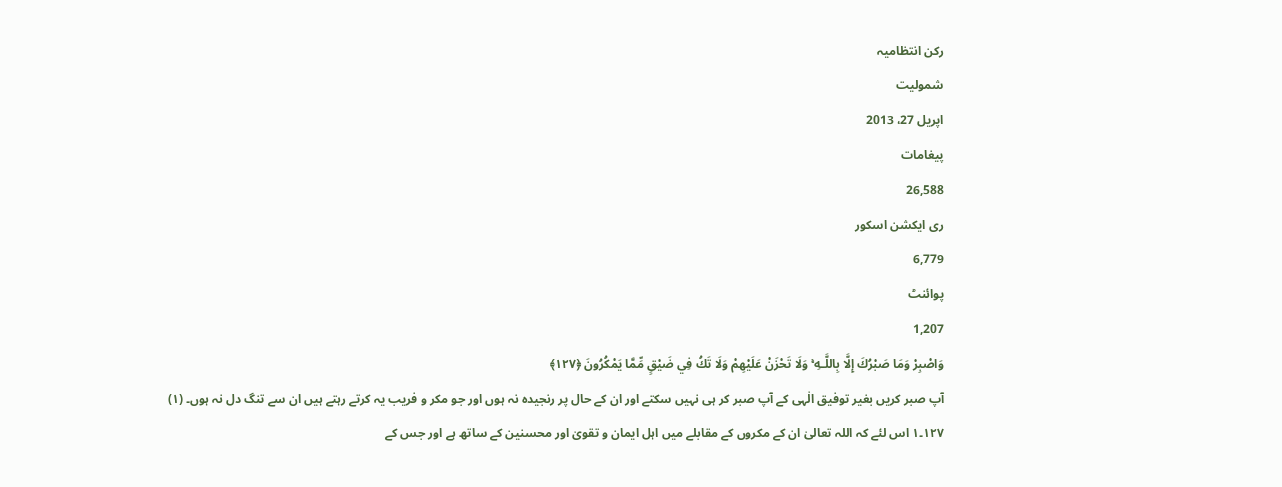رکن انتظامیہ
شمولیت
اپریل 27، 2013
پیغامات
26,588
ری ایکشن اسکور
6,779
پوائنٹ
1,207
وَاصْبِرْ‌ وَمَا صَبْرُ‌كَ إِلَّا بِاللَّـهِ ۚ وَلَا تَحْزَنْ عَلَيْهِمْ وَلَا تَكُ فِي ضَيْقٍ مِّمَّا يَمْكُرُ‌ونَ ﴿١٢٧﴾
آپ صبر کریں بغیر توفیق الٰہی کے آپ صبر کر ہی نہیں سکتے اور ان کے حال پر رنجیدہ نہ ہوں اور جو مکر و فریب یہ کرتے رہتے ہیں ان سے تنگ دل نہ ہوں۔ (١)
١٢٧۔١ اس لئے کہ اللہ تعالیٰ ان کے مکروں کے مقابلے میں اہل ایمان و تقویٰ اور محسنین کے ساتھ ہے اور جس کے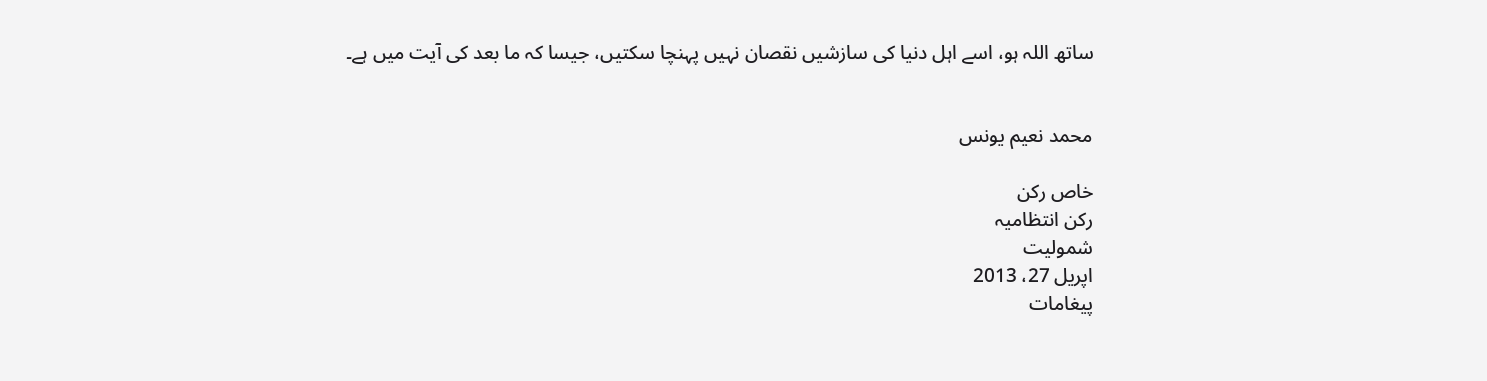ساتھ اللہ ہو، اسے اہل دنیا کی سازشیں نقصان نہیں پہنچا سکتیں، جیسا کہ ما بعد کی آیت میں ہے۔


محمد نعیم یونس

خاص رکن
رکن انتظامیہ
شمولیت
اپریل 27، 2013
پیغامات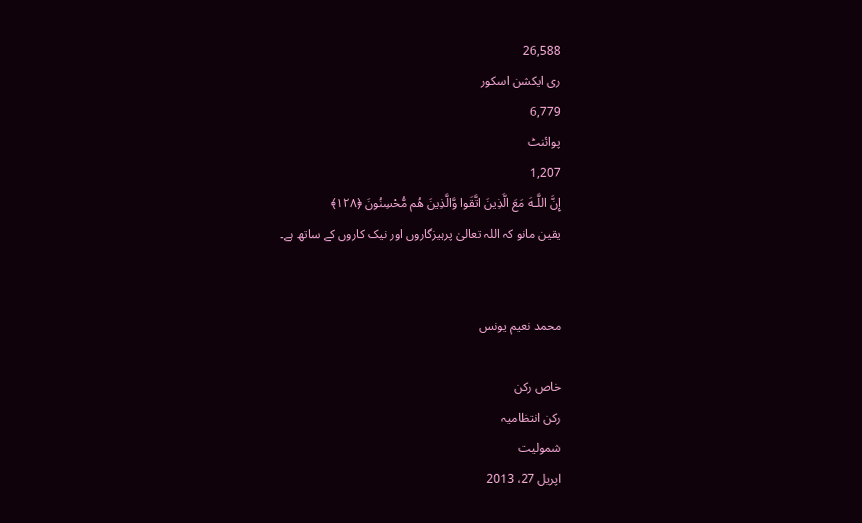26,588
ری ایکشن اسکور
6,779
پوائنٹ
1,207
إِنَّ اللَّـهَ مَعَ الَّذِينَ اتَّقَوا وَّالَّذِينَ هُم مُّحْسِنُونَ ﴿١٢٨﴾
یقین مانو کہ اللہ تعالیٰ پرہیزگاروں اور نیک کاروں کے ساتھ ہے۔


محمد نعیم یونس

خاص رکن
رکن انتظامیہ
شمولیت
اپریل 27، 2013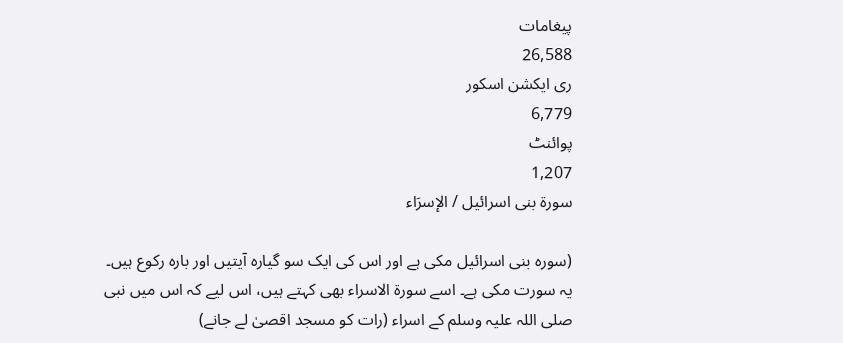پیغامات
26,588
ری ایکشن اسکور
6,779
پوائنٹ
1,207
سورۃ بنی اسرائیل / الإسرَاء

(سورہ بنی اسرائیل مکی ہے اور اس کی ایک سو گیارہ آیتیں اور بارہ رکوع ہیں۔ یہ سورت مکی ہے۔ اسے سورۃ الاسراء بھی کہتے ہیں، اس لیے کہ اس میں نبی صلی اللہ علیہ وسلم کے اسراء (رات کو مسجد اقصیٰ لے جانے)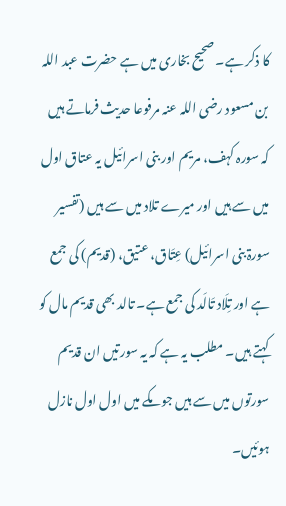کا ذکر ہے۔ صحیح بخاری میں ہے حضرت عبد اللہ بن مسعود رضی اللہ عنہ مرفوعا حدیث فرماتے ہیں کہ سورہ کہف، مریم اور بنی اسرائیل یہ عتاق اول میں سے ہیں اور میرے تلاد میں سے ہیں (تفسیر سورۃ بنی اسرائیل) عِتَاق، عتیق، (قدیم) کی جمع ہے اور تِلَاد تَالَد کی جمع ہے۔ تالد بھی قدیم مال کو کہتے ہیں۔ مطلب یہ ہے کہ یہ سورتیں ان قدیم سورتوں میں سے ہیں جو مکے میں اول اول نازل ہوئیں۔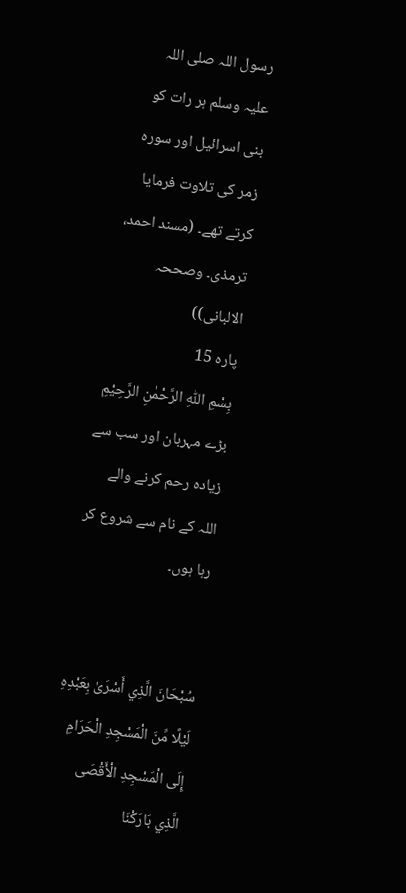رسول اللہ صلی اللہ علیہ وسلم ہر رات کو بنی اسرائیل اور سورہ زمر کی تلاوت فرمایا کرتے تھے۔ (مسند احمد، ترمذی۔ وصححہ الالبانی))
پارہ 15
بِسْمِ اللّٰهِ الرَّحْمٰنِ الرَّحِيْمِ
بڑے مہربان اور سب سے زیادہ رحم کرنے والے اللہ کے نام سے شروع کر رہا ہوں۔


سُبْحَانَ الَّذِي أَسْرَ‌ىٰ بِعَبْدِهِ لَيْلًا مِّنَ الْمَسْجِدِ الْحَرَ‌امِ إِلَى الْمَسْجِدِ الْأَقْصَى الَّذِي بَارَ‌كْنَا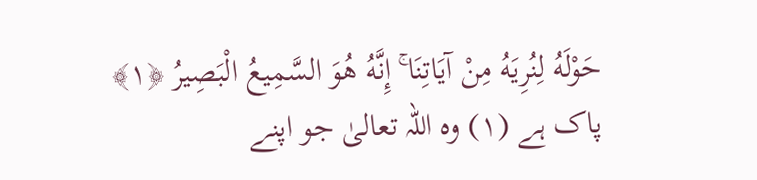حَوْلَهُ لِنُرِ‌يَهُ مِنْ آيَاتِنَا ۚ إِنَّهُ هُوَ السَّمِيعُ الْبَصِيرُ‌ ﴿١﴾
پاک ہے (١) وہ اللہ تعالیٰ جو اپنے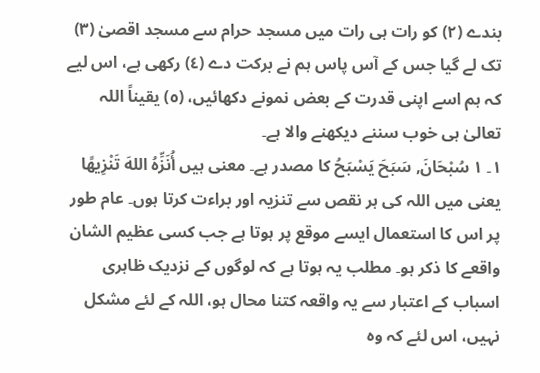بندے (٢) کو رات ہی رات میں مسجد حرام سے مسجد اقصیٰ (٣) تک لے گیا جس کے آس پاس ہم نے برکت دے (٤) رکھی ہے، اس لیے کہ ہم اسے اپنی قدرت کے بعض نمونے دکھائیں، (٥) یقیناً اللہ تعالیٰ ہی خوب سننے دیکھنے والا ہے۔
١۔ ١ سُبْحَانَ, سَبَحَ يَسْبَحُ کا مصدر ہے۔ معنی ہیں أُنَزِّهُ اللهَ تَنْزِيهًا یعنی میں اللہ کی ہر نقص سے تنزیہ اور براءت کرتا ہوں۔ عام طور پر اس کا استعمال ایسے موقع پر ہوتا ہے جب کسی عظیم الشان واقعے کا ذکر ہو۔ مطلب یہ ہوتا ہے کہ لوگوں کے نزدیک ظاہری اسباب کے اعتبار سے یہ واقعہ کتنا محال ہو، اللہ کے لئے مشکل نہیں، اس لئے کہ وہ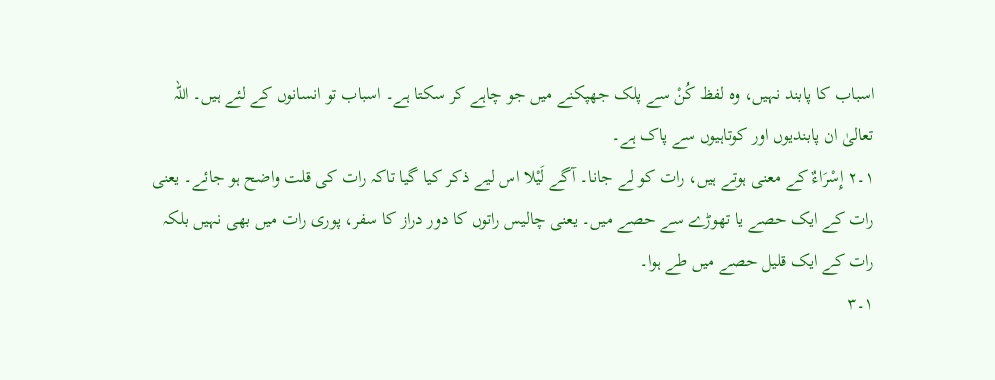اسباب کا پابند نہیں، وہ لفظ كُنْ سے پلک جھپکنے میں جو چاہے کر سکتا ہے۔ اسباب تو انسانوں کے لئے ہیں۔ اللہ تعالیٰ ان پابندیوں اور کوتاہیوں سے پاک ہے۔
١۔٢ إِسْرَاءٌ کے معنی ہوتے ہیں، رات کو لے جانا۔ آگے لَيْلا اس لیے ذکر کیا گیا تاکہ رات کی قلت واضح ہو جائے۔ یعنی رات کے ایک حصے یا تھوڑے سے حصے میں۔ یعنی چالیس راتوں کا دور دراز کا سفر، پوری رات میں بھی نہیں بلکہ رات کے ایک قلیل حصے میں طے ہوا۔
١۔٣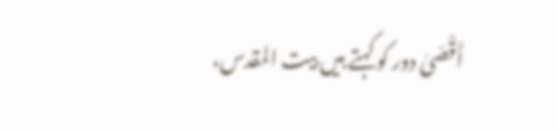أَقْصَىٰ دور کو کہتے ہیں بیت المقدس،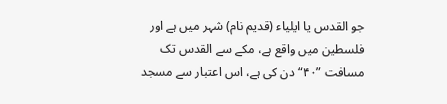جو القدس یا ایلیاء (قدیم نام) شہر میں ہے اور فلسطین میں واقع ہے، مکے سے القدس تک مسافت ”۴۰“ دن کی ہے، اس اعتبار سے مسجد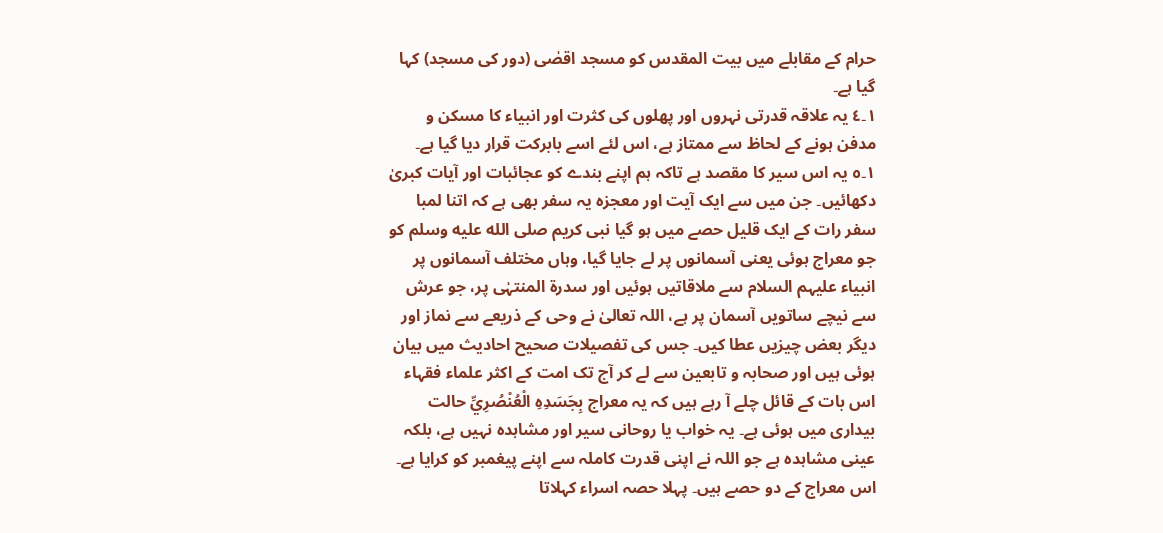حرام کے مقابلے میں بیت المقدس کو مسجد اقصٰی (دور کی مسجد) کہا گیا ہے۔
١۔٤ یہ علاقہ قدرتی نہروں اور پھلوں کی کثرت اور انبیاء کا مسکن و مدفن ہونے کے لحاظ سے ممتاز ہے، اس لئے اسے بابرکت قرار دیا گیا ہے۔
١۔٥ یہ اس سیر کا مقصد ہے تاکہ ہم اپنے بندے کو عجائبات اور آیات کبریٰ دکھائیں۔ جن میں سے ایک آیت اور معجزہ یہ سفر بھی ہے کہ اتنا لمبا سفر رات کے ایک قلیل حصے میں ہو گیا نبی کریم صلى الله عليه وسلم کو جو معراج ہوئی یعنی آسمانوں پر لے جایا گیا، وہاں مختلف آسمانوں پر انبیاء عليہم السلام سے ملاقاتیں ہوئیں اور سدرۃ المنتہٰی پر، جو عرش سے نیچے ساتویں آسمان پر ہے، اللہ تعالیٰ نے وحی کے ذریعے سے نماز اور دیگر بعض چیزیں عطا کیں۔ جس کی تفصیلات صحیح احادیث میں بیان ہوئی ہیں اور صحابہ و تابعین سے لے کر آج تک امت کے اکثر علماء فقہاء اس بات کے قائل چلے آ رہے ہیں کہ یہ معراج بِجَسَدِهِ الْعُنْصُرِيِّ‌ حالت بیداری میں ہوئی ہے۔ یہ خواب یا روحانی سیر اور مشاہدہ نہیں ہے، بلکہ عینی مشاہدہ ہے جو اللہ نے اپنی قدرت کاملہ سے اپنے پیغمبر کو کرایا ہے۔ اس معراج کے دو حصے ہیں۔ پہلا حصہ اسراء کہلاتا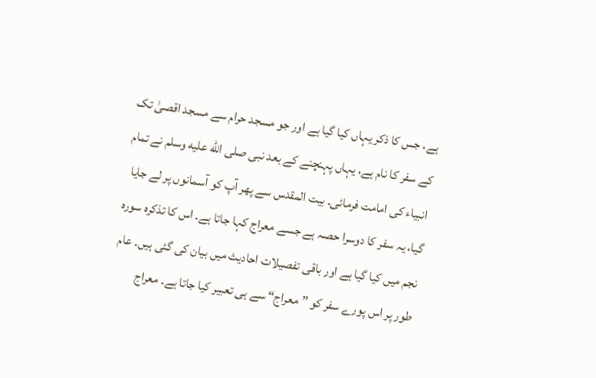ہے، جس کا ذکر یہاں کیا گیا ہے اور جو مسجد حرام سے مسجد اقصیٰ تک کے سفر کا نام ہے، یہاں پہنچنے کے بعد نبی صلى الله عليه وسلم نے تمام انبیاء کی امامت فرمائی۔ بیت المقدس سے پھر آپ کو آسمانوں پر لے جایا گیا، یہ سفر کا دوسرا حصہ ہے جسے معراج کہا جاتا ہے۔ اس کا تذکرہ سورہ نجم میں کیا گیا ہے اور باقی تفصیلات احادیث میں بیان کی گئی ہیں۔ عام طور پر اس پورے سفر کو ”معراج“ سے ہی تعبیر کیا جاتا ہے۔ معراج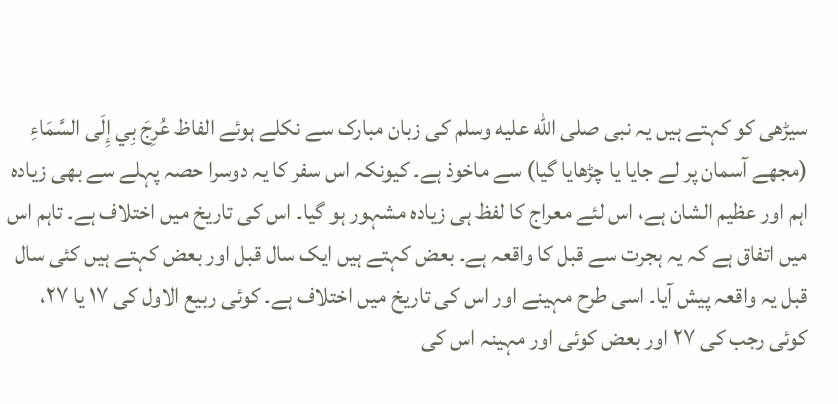سیڑھی کو کہتے ہیں یہ نبی صلى الله عليه وسلم کی زبان مبارک سے نکلے ہوئے الفاظ عُرِجَ بِي إِلَى السَّمَاءِ (مجھے آسمان پر لے جایا یا چڑھایا گیا) سے ماخوذ ہے۔ کیونکہ اس سفر کا یہ دوسرا حصہ پہلے سے بھی زیادہ اہم اور عظیم الشان ہے، اس لئے معراج کا لفظ ہی زیادہ مشہور ہو گیا۔ اس کی تاریخ میں اختلاف ہے۔ تاہم اس میں اتفاق ہے کہ یہ ہجرت سے قبل کا واقعہ ہے۔ بعض کہتے ہیں ایک سال قبل اور بعض کہتے ہیں کئی سال قبل یہ واقعہ پیش آیا۔ اسی طرح مہینے اور اس کی تاریخ میں اختلاف ہے۔ کوئی ربیع الاول کی ۱۷ یا ۲۷، کوئی رجب کی ۲۷ اور بعض کوئی اور مہینہ اس کی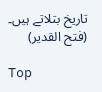تاریخ بتلاتے ہیں۔ (فتح القدیر)

Top